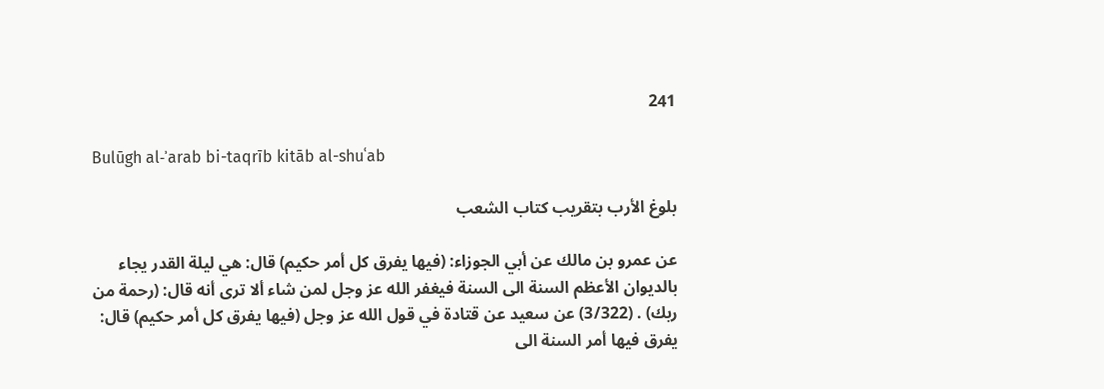241

Bulūgh al-ʾarab bi-taqrīb kitāb al-shuʿab

بلوغ الأرب بتقريب كتاب الشعب

عن عمرو بن مالك عن أبي الجوزاء: (فيها يفرق كل أمر حكيم) قال: هي ليلة القدر يجاء بالديوان الأعظم السنة الى السنة فيغفر الله عز وجل لمن شاء ألا ترى أنه قال: (رحمة من ربك) . (3/322) عن سعيد عن قتادة في قول الله عز وجل (فيها يفرق كل أمر حكيم) قال: يفرق فيها أمر السنة الى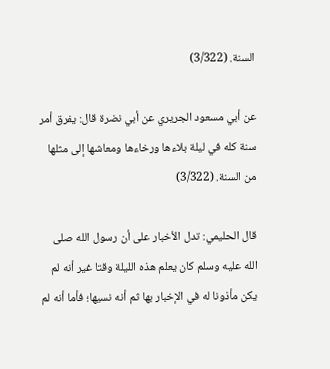السنة. (3/322)

عن أبي مسعود الجريري عن أبي نضرة قال: يفرق أمر سنة كله في ليلة بلاءها ورخاءها ومعاشها إلى مثلها من السنة. (3/322)

قال الحليمي: تدل الأخبار على أن رسول الله صلى الله عليه وسلم كان يعلم هذه الليلة وقتا غير أنه لم يكن مأذونا له في الإخبار بها ثم أنه نسيها؛ فأما أنه لم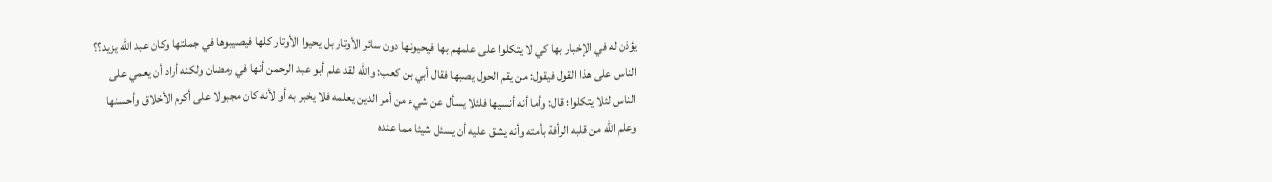يؤذن له في الإخبار بها كي لا يتكلوا على علمهم بها فيحيونها دون سائر الأوتار بل يحيوا الأوتار كلها فيصيبوها في جملتها وكان عبد الله يزيد؟؟ الناس على هذا القول فيقول: من يقم الحول يصبها فقال أبي بن كعب: والله لقد علم أبو عبد الرحمن أنها في رمضان ولكنه أراد أن يعمي على الناس لئلا يتكلوا؛ قال: وأما أنه أنسيها فلئلا يسأل عن شيء من أمر الدين يعلمه فلا يخبر به أو لأنه كان مجبولا على أكرم الأخلاق وأحسنها وعلم الله من قلبه الرأفة بأمته وأنه يشق عليه أن يسئل شيئا مما عنده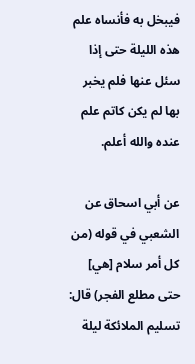فيبخل به فأنساه علم هذه الليلة حتى إذا سئل عنها فلم يخبر بها لم يكن كاتم علم عنده والله أعلم.

عن أبي اسحاق عن الشعبي في قوله (من كل أمر سلام [هي] حتى مطلع الفجر) قال: تسليم الملائكة ليلة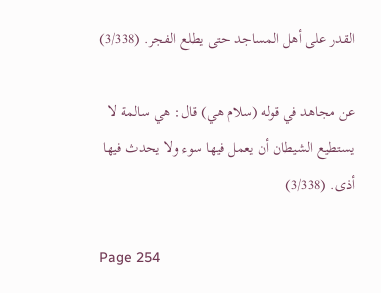القدر على أهل المساجد حتى يطلع الفجر. (3/338)

عن مجاهد في قوله (سلام هي) قال: هي سالمة لا يستطيع الشيطان أن يعمل فيها سوء ولا يحدث فيها أذى. (3/338)

Page 254